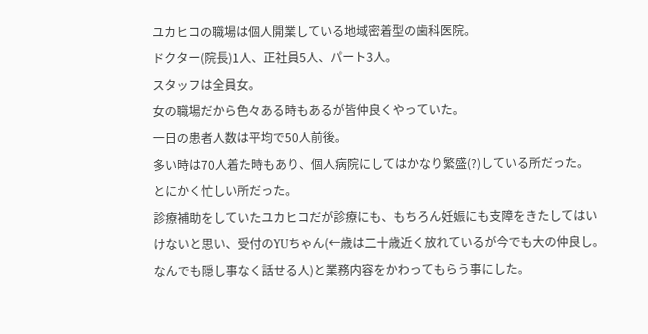ユカヒコの職場は個人開業している地域密着型の歯科医院。
ドクター(院長)1人、正社員5人、パート3人。
スタッフは全員女。
女の職場だから色々ある時もあるが皆仲良くやっていた。
一日の患者人数は平均で50人前後。
多い時は70人着た時もあり、個人病院にしてはかなり繁盛(?)している所だった。
とにかく忙しい所だった。
診療補助をしていたユカヒコだが診療にも、もちろん妊娠にも支障をきたしてはいけないと思い、受付のYUちゃん(←歳は二十歳近く放れているが今でも大の仲良し。なんでも隠し事なく話せる人)と業務内容をかわってもらう事にした。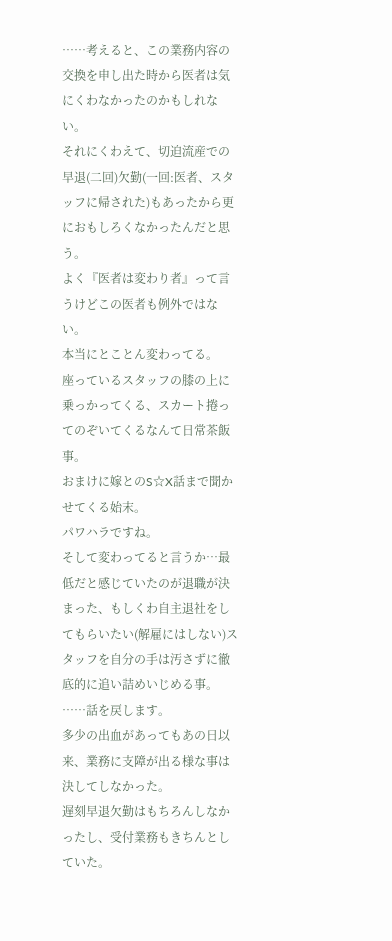……考えると、この業務内容の交換を申し出た時から医者は気にくわなかったのかもしれない。
それにくわえて、切迫流産での早退(二回)欠勤(一回:医者、スタッフに帰された)もあったから更におもしろくなかったんだと思う。
よく『医者は変わり者』って言うけどこの医者も例外ではない。
本当にとことん変わってる。
座っているスタッフの膝の上に乗っかってくる、スカート捲ってのぞいてくるなんて日常茶飯事。
おまけに嫁とのS☆X話まで聞かせてくる始末。
パワハラですね。
そして変わってると言うか…最低だと感じていたのが退職が決まった、もしくわ自主退社をしてもらいたい(解雇にはしない)スタッフを自分の手は汚さずに徹底的に追い詰めいじめる事。
……話を戻します。
多少の出血があってもあの日以来、業務に支障が出る様な事は決してしなかった。
遅刻早退欠勤はもちろんしなかったし、受付業務もきちんとしていた。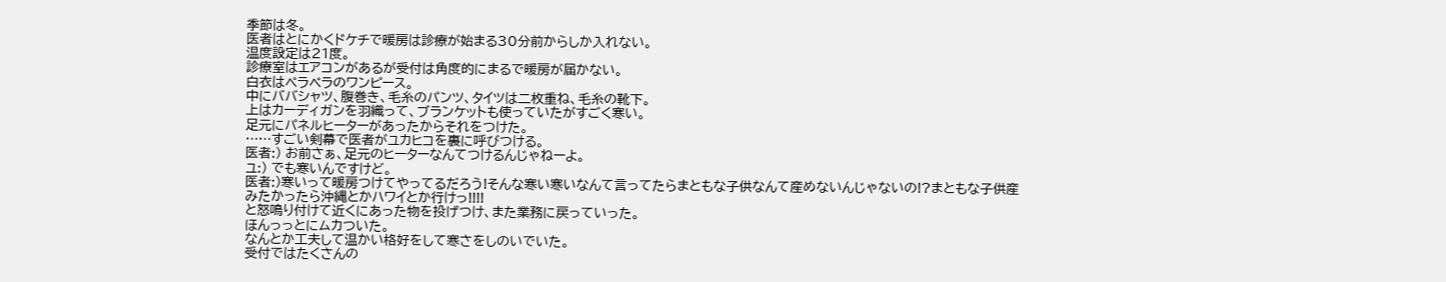季節は冬。
医者はとにかくドケチで暖房は診療が始まる30分前からしか入れない。
温度設定は21度。
診療室はエアコンがあるが受付は角度的にまるで暖房が届かない。
白衣はペラペラのワンピース。
中にババシャツ、腹巻き、毛糸のパンツ、タイツは二枚重ね、毛糸の靴下。
上はカーディガンを羽織って、ブランケットも使っていたがすごく寒い。
足元にパネルヒーターがあったからそれをつけた。
……すごい剣幕で医者がユカヒコを裏に呼びつける。
医者:) お前さぁ、足元のヒーターなんてつけるんじゃねーよ。
ユ:) でも寒いんですけど。
医者:)寒いって暖房つけてやってるだろう!そんな寒い寒いなんて言ってたらまともな子供なんて産めないんじゃないの!?まともな子供産みたかったら沖縄とかハワイとか行けっ!!!!
と怒鳴り付けて近くにあった物を投げつけ、また業務に戻っていった。
ほんっっとにムカついた。
なんとか工夫して温かい格好をして寒さをしのいでいた。
受付ではたくさんの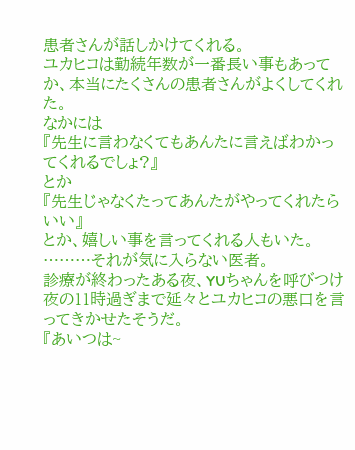患者さんが話しかけてくれる。
ユカヒコは勤続年数が一番長い事もあってか、本当にたくさんの患者さんがよくしてくれた。
なかには
『先生に言わなくてもあんたに言えばわかってくれるでしょ?』
とか
『先生じゃなくたってあんたがやってくれたらいい』
とか、嬉しい事を言ってくれる人もいた。
………それが気に入らない医者。
診療が終わったある夜、YUちゃんを呼びつけ夜の11時過ぎまで延々とユカヒコの悪口を言ってきかせたそうだ。
『あいつは~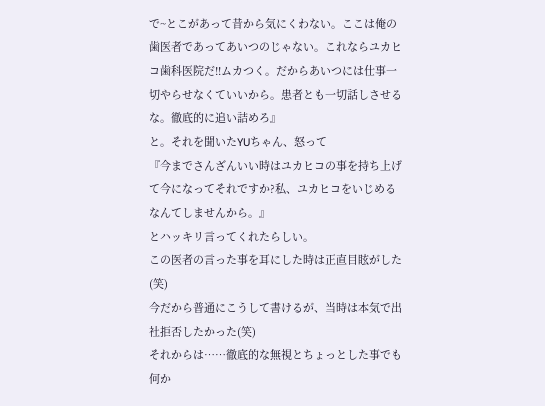で~とこがあって昔から気にくわない。ここは俺の歯医者であってあいつのじゃない。これならユカヒコ歯科医院だ!!ムカつく。だからあいつには仕事一切やらせなくていいから。患者とも一切話しさせるな。徹底的に追い詰めろ』
と。それを聞いたYUちゃん、怒って
『今までさんざんいい時はユカヒコの事を持ち上げて今になってそれですか?私、ユカヒコをいじめるなんてしませんから。』
とハッキリ言ってくれたらしい。
この医者の言った事を耳にした時は正直目眩がした(笑)
今だから普通にこうして書けるが、当時は本気で出社拒否したかった(笑)
それからは……徹底的な無視とちょっとした事でも何か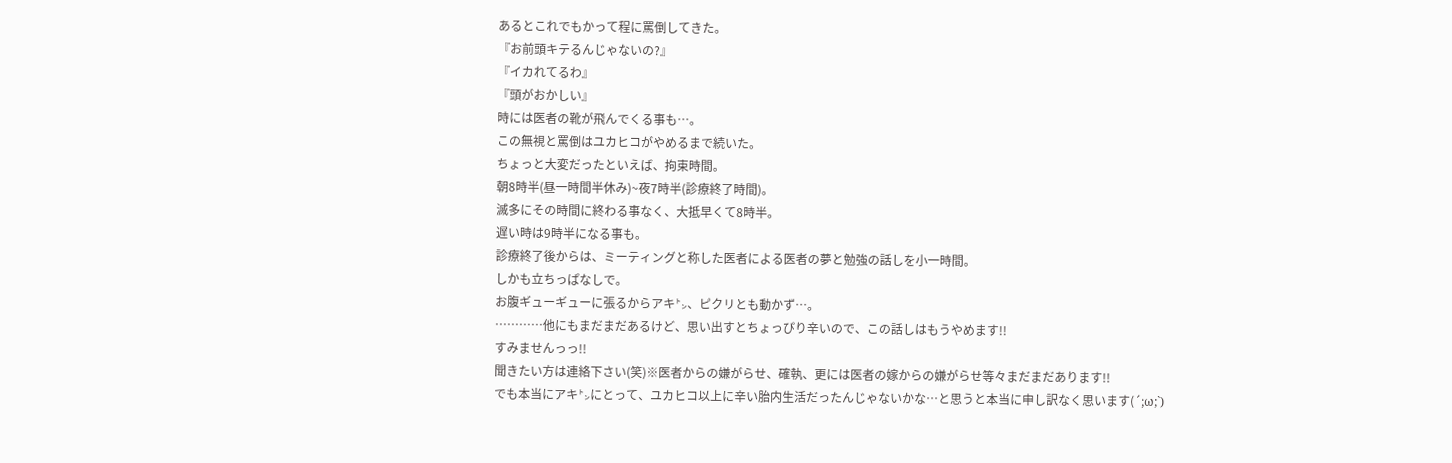あるとこれでもかって程に罵倒してきた。
『お前頭キテるんじゃないの?』
『イカれてるわ』
『頭がおかしい』
時には医者の靴が飛んでくる事も…。
この無視と罵倒はユカヒコがやめるまで続いた。
ちょっと大変だったといえば、拘束時間。
朝8時半(昼一時間半休み)~夜7時半(診療終了時間)。
滅多にその時間に終わる事なく、大抵早くて8時半。
遅い時は9時半になる事も。
診療終了後からは、ミーティングと称した医者による医者の夢と勉強の話しを小一時間。
しかも立ちっぱなしで。
お腹ギューギューに張るからアキ㌧、ピクリとも動かず…。
…………他にもまだまだあるけど、思い出すとちょっぴり辛いので、この話しはもうやめます!!
すみませんっっ!!
聞きたい方は連絡下さい(笑)※医者からの嫌がらせ、確執、更には医者の嫁からの嫌がらせ等々まだまだあります!!
でも本当にアキ㌧にとって、ユカヒコ以上に辛い胎内生活だったんじゃないかな…と思うと本当に申し訳なく思います(´;ω;`)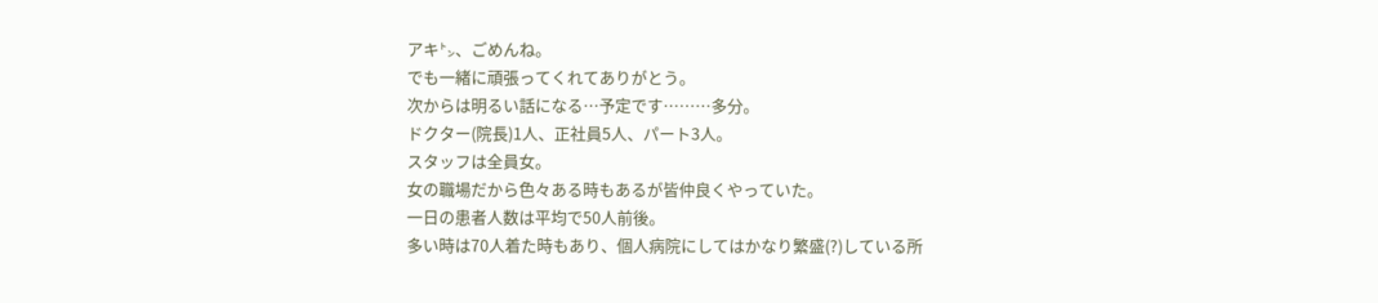アキ㌧、ごめんね。
でも一緒に頑張ってくれてありがとう。
次からは明るい話になる…予定です………多分。
ドクター(院長)1人、正社員5人、パート3人。
スタッフは全員女。
女の職場だから色々ある時もあるが皆仲良くやっていた。
一日の患者人数は平均で50人前後。
多い時は70人着た時もあり、個人病院にしてはかなり繁盛(?)している所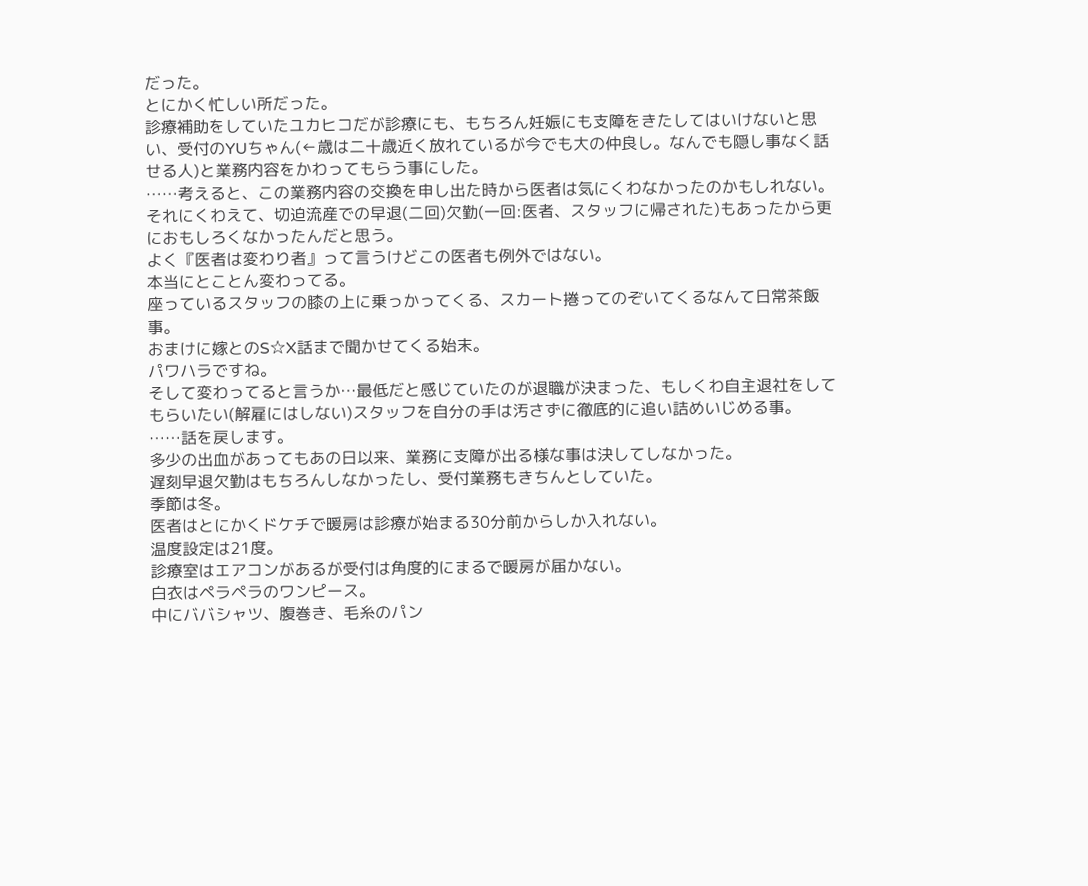だった。
とにかく忙しい所だった。
診療補助をしていたユカヒコだが診療にも、もちろん妊娠にも支障をきたしてはいけないと思い、受付のYUちゃん(←歳は二十歳近く放れているが今でも大の仲良し。なんでも隠し事なく話せる人)と業務内容をかわってもらう事にした。
……考えると、この業務内容の交換を申し出た時から医者は気にくわなかったのかもしれない。
それにくわえて、切迫流産での早退(二回)欠勤(一回:医者、スタッフに帰された)もあったから更におもしろくなかったんだと思う。
よく『医者は変わり者』って言うけどこの医者も例外ではない。
本当にとことん変わってる。
座っているスタッフの膝の上に乗っかってくる、スカート捲ってのぞいてくるなんて日常茶飯事。
おまけに嫁とのS☆X話まで聞かせてくる始末。
パワハラですね。
そして変わってると言うか…最低だと感じていたのが退職が決まった、もしくわ自主退社をしてもらいたい(解雇にはしない)スタッフを自分の手は汚さずに徹底的に追い詰めいじめる事。
……話を戻します。
多少の出血があってもあの日以来、業務に支障が出る様な事は決してしなかった。
遅刻早退欠勤はもちろんしなかったし、受付業務もきちんとしていた。
季節は冬。
医者はとにかくドケチで暖房は診療が始まる30分前からしか入れない。
温度設定は21度。
診療室はエアコンがあるが受付は角度的にまるで暖房が届かない。
白衣はペラペラのワンピース。
中にババシャツ、腹巻き、毛糸のパン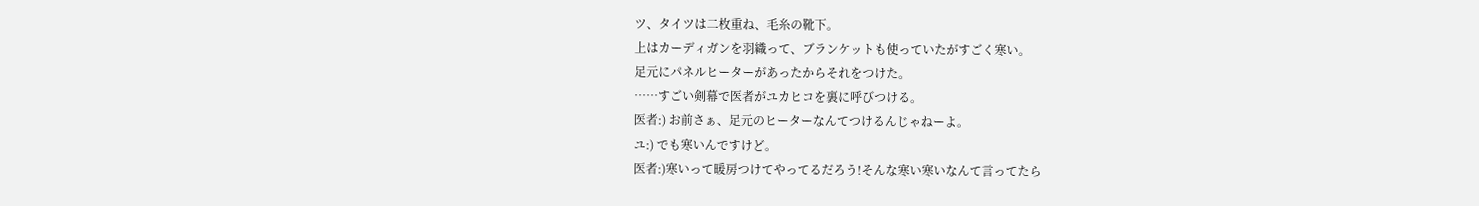ツ、タイツは二枚重ね、毛糸の靴下。
上はカーディガンを羽織って、ブランケットも使っていたがすごく寒い。
足元にパネルヒーターがあったからそれをつけた。
……すごい剣幕で医者がユカヒコを裏に呼びつける。
医者:) お前さぁ、足元のヒーターなんてつけるんじゃねーよ。
ユ:) でも寒いんですけど。
医者:)寒いって暖房つけてやってるだろう!そんな寒い寒いなんて言ってたら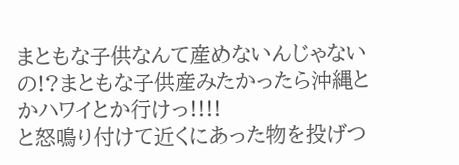まともな子供なんて産めないんじゃないの!?まともな子供産みたかったら沖縄とかハワイとか行けっ!!!!
と怒鳴り付けて近くにあった物を投げつ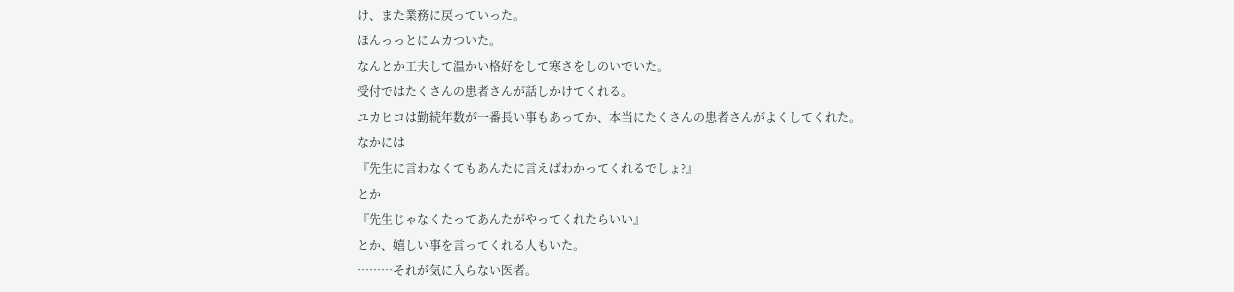け、また業務に戻っていった。
ほんっっとにムカついた。
なんとか工夫して温かい格好をして寒さをしのいでいた。
受付ではたくさんの患者さんが話しかけてくれる。
ユカヒコは勤続年数が一番長い事もあってか、本当にたくさんの患者さんがよくしてくれた。
なかには
『先生に言わなくてもあんたに言えばわかってくれるでしょ?』
とか
『先生じゃなくたってあんたがやってくれたらいい』
とか、嬉しい事を言ってくれる人もいた。
………それが気に入らない医者。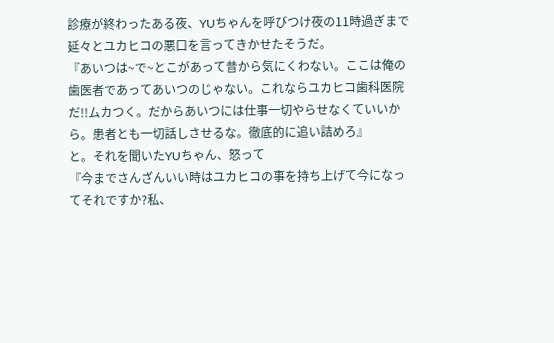診療が終わったある夜、YUちゃんを呼びつけ夜の11時過ぎまで延々とユカヒコの悪口を言ってきかせたそうだ。
『あいつは~で~とこがあって昔から気にくわない。ここは俺の歯医者であってあいつのじゃない。これならユカヒコ歯科医院だ!!ムカつく。だからあいつには仕事一切やらせなくていいから。患者とも一切話しさせるな。徹底的に追い詰めろ』
と。それを聞いたYUちゃん、怒って
『今までさんざんいい時はユカヒコの事を持ち上げて今になってそれですか?私、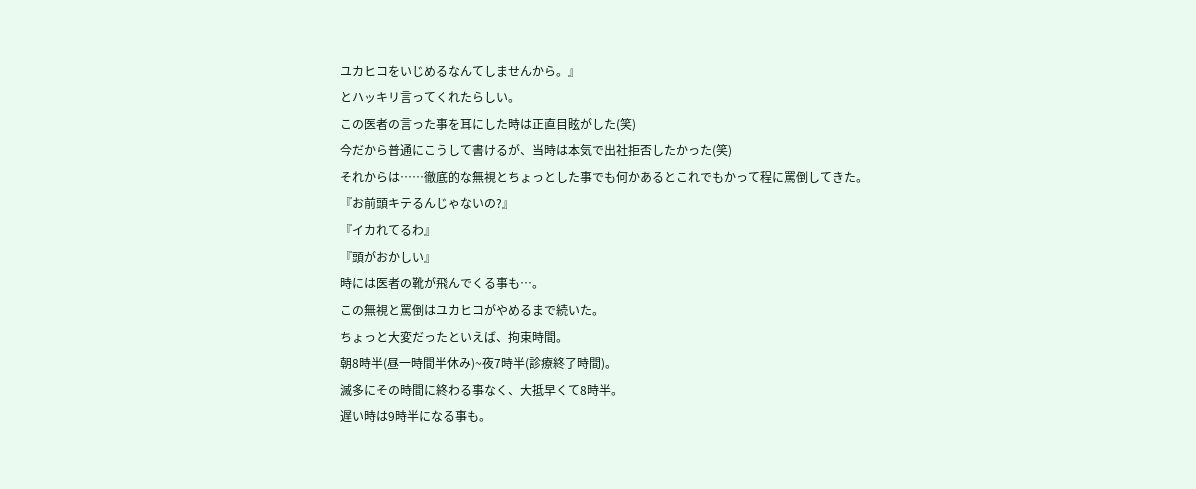ユカヒコをいじめるなんてしませんから。』
とハッキリ言ってくれたらしい。
この医者の言った事を耳にした時は正直目眩がした(笑)
今だから普通にこうして書けるが、当時は本気で出社拒否したかった(笑)
それからは……徹底的な無視とちょっとした事でも何かあるとこれでもかって程に罵倒してきた。
『お前頭キテるんじゃないの?』
『イカれてるわ』
『頭がおかしい』
時には医者の靴が飛んでくる事も…。
この無視と罵倒はユカヒコがやめるまで続いた。
ちょっと大変だったといえば、拘束時間。
朝8時半(昼一時間半休み)~夜7時半(診療終了時間)。
滅多にその時間に終わる事なく、大抵早くて8時半。
遅い時は9時半になる事も。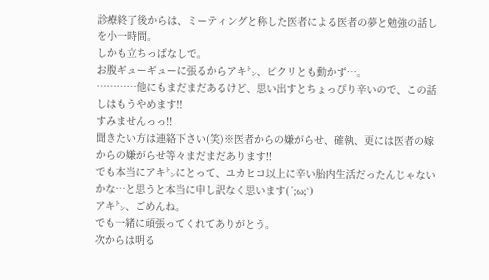診療終了後からは、ミーティングと称した医者による医者の夢と勉強の話しを小一時間。
しかも立ちっぱなしで。
お腹ギューギューに張るからアキ㌧、ピクリとも動かず…。
…………他にもまだまだあるけど、思い出すとちょっぴり辛いので、この話しはもうやめます!!
すみませんっっ!!
聞きたい方は連絡下さい(笑)※医者からの嫌がらせ、確執、更には医者の嫁からの嫌がらせ等々まだまだあります!!
でも本当にアキ㌧にとって、ユカヒコ以上に辛い胎内生活だったんじゃないかな…と思うと本当に申し訳なく思います(´;ω;`)
アキ㌧、ごめんね。
でも一緒に頑張ってくれてありがとう。
次からは明る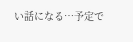い話になる…予定で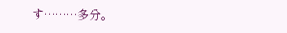す………多分。